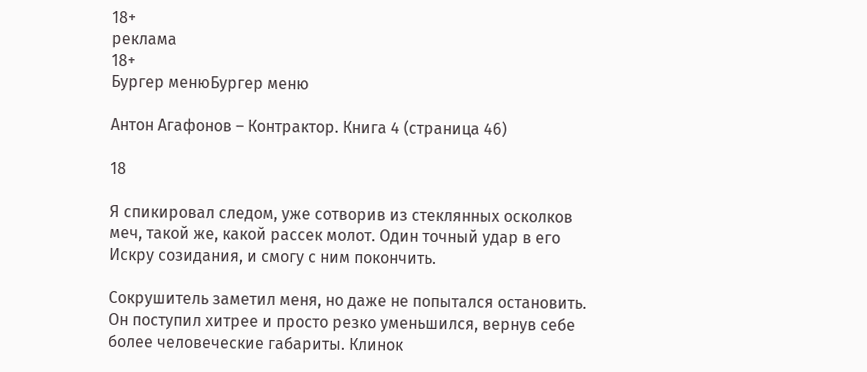18+
реклама
18+
Бургер менюБургер меню

Антон Агафонов – Контрактор. Книга 4 (страница 46)

18

Я спикировал следом, уже сотворив из стеклянных осколков меч, такой же, какой рассек молот. Один точный удар в его Искру созидания, и смогу с ним покончить.

Сокрушитель заметил меня, но даже не попытался остановить. Он поступил хитрее и просто резко уменьшился, вернув себе более человеческие габариты. Клинок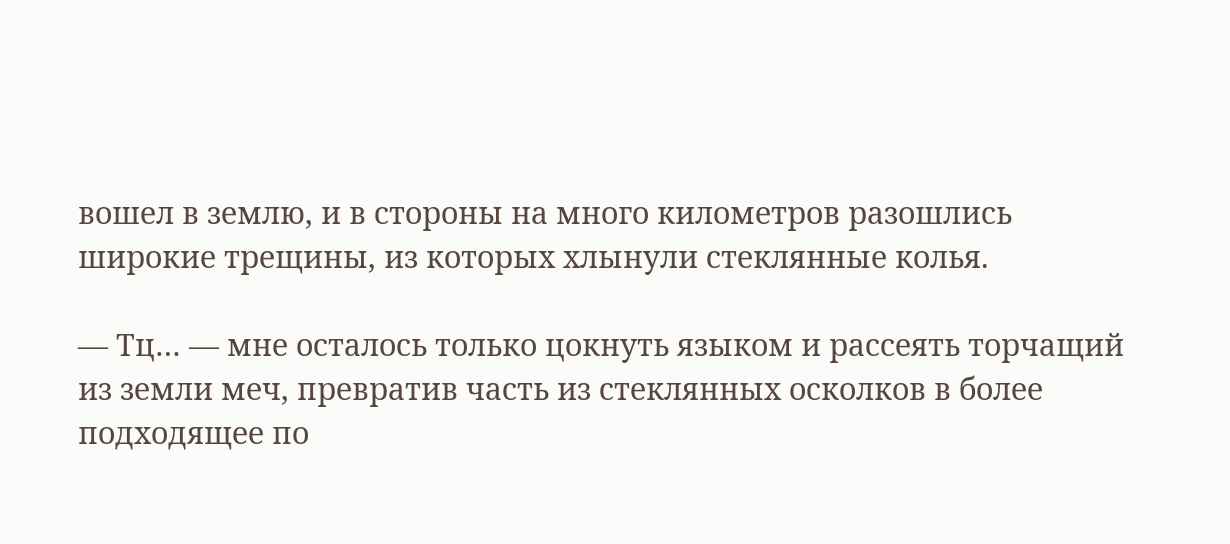вошел в землю, и в стороны на много километров разошлись широкие трещины, из которых хлынули стеклянные колья.

— Тц… — мне осталось только цокнуть языком и рассеять торчащий из земли меч, превратив часть из стеклянных осколков в более подходящее по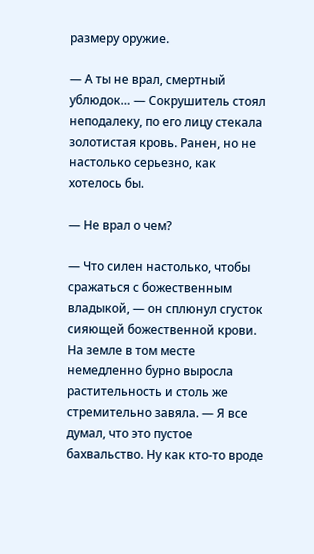размеру оружие.

— А ты не врал, смертный ублюдок… — Сокрушитель стоял неподалеку, по его лицу стекала золотистая кровь. Ранен, но не настолько серьезно, как хотелось бы.

— Не врал о чем?

— Что силен настолько, чтобы сражаться с божественным владыкой, — он сплюнул сгусток сияющей божественной крови. На земле в том месте немедленно бурно выросла растительность и столь же стремительно завяла. — Я все думал, что это пустое бахвальство. Ну как кто-то вроде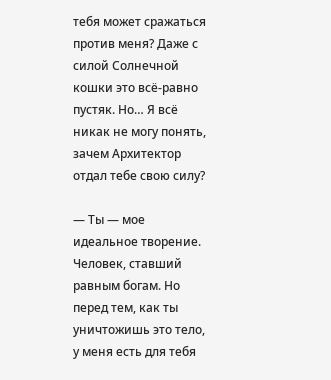тебя может сражаться против меня? Даже с силой Солнечной кошки это всё-равно пустяк. Но… Я всё никак не могу понять, зачем Архитектор отдал тебе свою силу?

— Ты — мое идеальное творение. Человек, ставший равным богам. Но перед тем, как ты уничтожишь это тело, у меня есть для тебя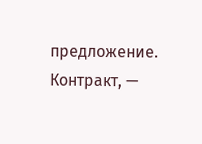предложение. Контракт, —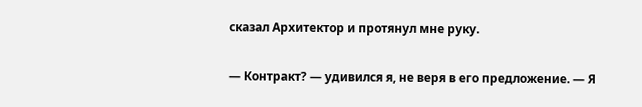сказал Архитектор и протянул мне руку.

— Контракт? — удивился я, не веря в его предложение. — Я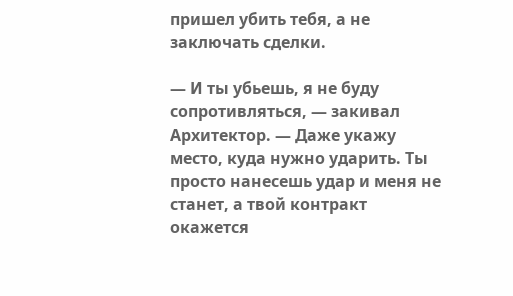пришел убить тебя, а не заключать сделки.

— И ты убьешь, я не буду сопротивляться, — закивал Архитектор. — Даже укажу место, куда нужно ударить. Ты просто нанесешь удар и меня не станет, а твой контракт окажется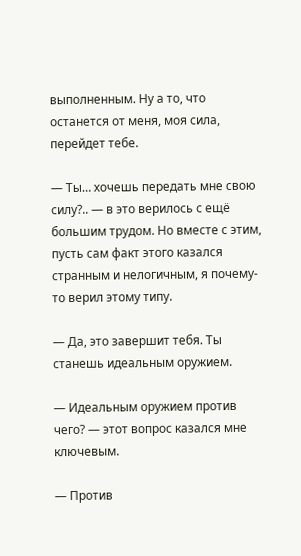выполненным. Ну а то, что останется от меня, моя сила, перейдет тебе.

— Ты… хочешь передать мне свою силу?.. — в это верилось с ещё большим трудом. Но вместе с этим, пусть сам факт этого казался странным и нелогичным, я почему-то верил этому типу.

— Да, это завершит тебя. Ты станешь идеальным оружием.

— Идеальным оружием против чего? — этот вопрос казался мне ключевым.

— Против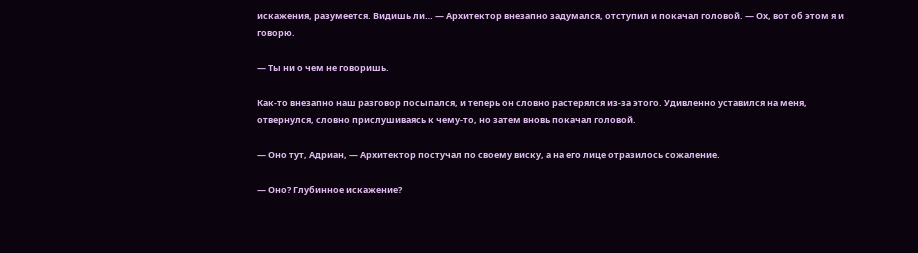искажения, разумеется. Видишь ли… — Архитектор внезапно задумался, отступил и покачал головой. — Ох, вот об этом я и говорю.

— Ты ни о чем не говоришь.

Как-то внезапно наш разговор посыпался, и теперь он словно растерялся из-за этого. Удивленно уставился на меня, отвернулся, словно прислушиваясь к чему-то, но затем вновь покачал головой.

— Оно тут, Адриан, — Архитектор постучал по своему виску, а на его лице отразилось сожаление.

— Оно? Глубинное искажение?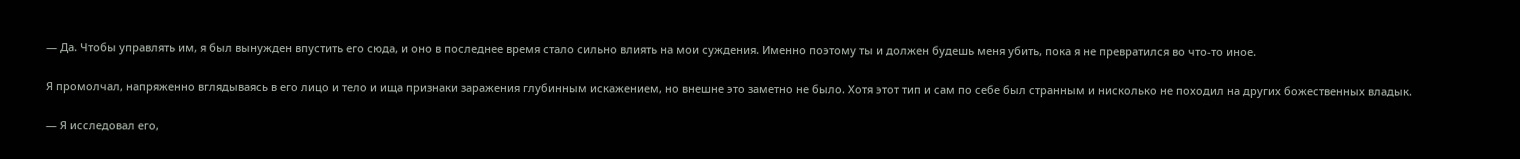— Да. Чтобы управлять им, я был вынужден впустить его сюда, и оно в последнее время стало сильно влиять на мои суждения. Именно поэтому ты и должен будешь меня убить, пока я не превратился во что-то иное.

Я промолчал, напряженно вглядываясь в его лицо и тело и ища признаки заражения глубинным искажением, но внешне это заметно не было. Хотя этот тип и сам по себе был странным и нисколько не походил на других божественных владык.

— Я исследовал его,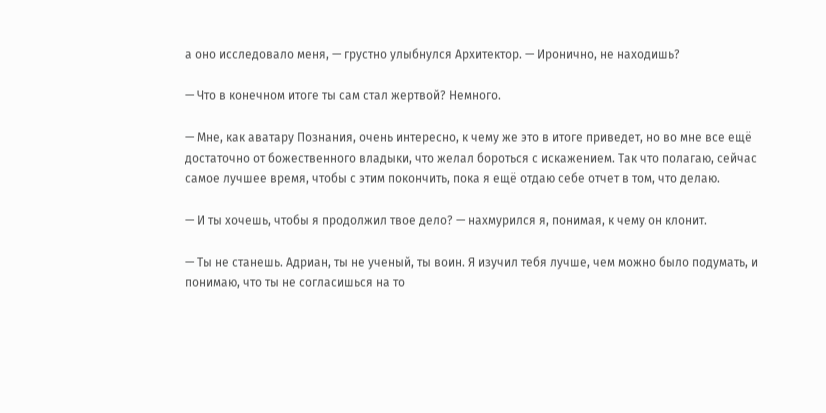а оно исследовало меня, — грустно улыбнулся Архитектор. — Иронично, не находишь?

— Что в конечном итоге ты сам стал жертвой? Немного.

— Мне, как аватару Познания, очень интересно, к чему же это в итоге приведет, но во мне все ещё достаточно от божественного владыки, что желал бороться с искажением. Так что полагаю, сейчас самое лучшее время, чтобы с этим покончить, пока я ещё отдаю себе отчет в том, что делаю.

— И ты хочешь, чтобы я продолжил твое дело? — нахмурился я, понимая, к чему он клонит.

— Ты не станешь. Адриан, ты не ученый, ты воин. Я изучил тебя лучше, чем можно было подумать, и понимаю, что ты не согласишься на то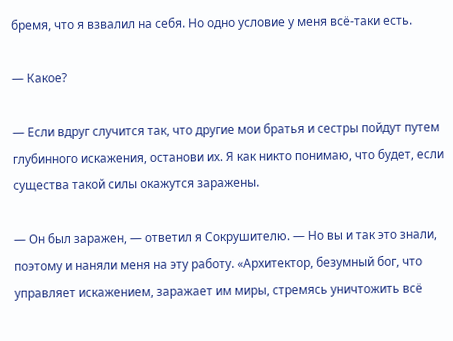бремя, что я взвалил на себя. Но одно условие у меня всё-таки есть.

— Какое?

— Если вдруг случится так, что другие мои братья и сестры пойдут путем глубинного искажения, останови их. Я как никто понимаю, что будет, если существа такой силы окажутся заражены.

— Он был заражен, — ответил я Сокрушителю. — Но вы и так это знали, поэтому и наняли меня на эту работу. «Архитектор, безумный бог, что управляет искажением, заражает им миры, стремясь уничтожить всё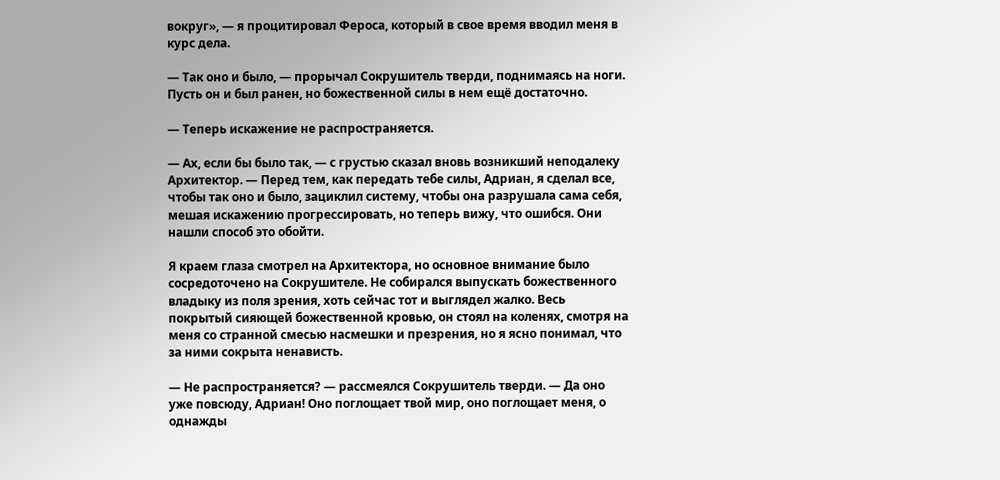вокруг», — я процитировал Фероса, который в свое время вводил меня в курс дела.

— Так оно и было, — прорычал Сокрушитель тверди, поднимаясь на ноги. Пусть он и был ранен, но божественной силы в нем ещё достаточно.

— Теперь искажение не распространяется.

— Ах, если бы было так, — с грустью сказал вновь возникший неподалеку Архитектор. — Перед тем, как передать тебе силы, Адриан, я сделал все, чтобы так оно и было, зациклил систему, чтобы она разрушала сама себя, мешая искажению прогрессировать, но теперь вижу, что ошибся. Они нашли способ это обойти.

Я краем глаза смотрел на Архитектора, но основное внимание было сосредоточено на Сокрушителе. Не собирался выпускать божественного владыку из поля зрения, хоть сейчас тот и выглядел жалко. Весь покрытый сияющей божественной кровью, он стоял на коленях, смотря на меня со странной смесью насмешки и презрения, но я ясно понимал, что за ними сокрыта ненависть.

— Не распространяется? — рассмеялся Сокрушитель тверди. — Да оно уже повсюду, Адриан! Оно поглощает твой мир, оно поглощает меня, о однажды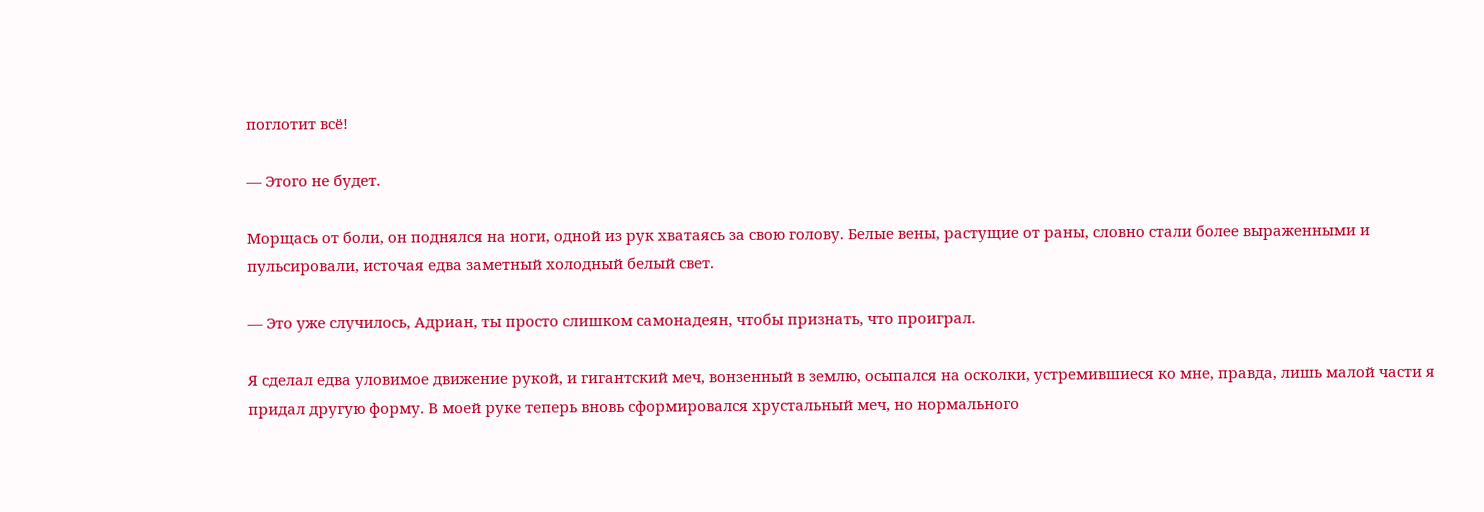поглотит всё!

— Этого не будет.

Морщась от боли, он поднялся на ноги, одной из рук хватаясь за свою голову. Белые вены, растущие от раны, словно стали более выраженными и пульсировали, источая едва заметный холодный белый свет.

— Это уже случилось, Адриан, ты просто слишком самонадеян, чтобы признать, что проиграл.

Я сделал едва уловимое движение рукой, и гигантский меч, вонзенный в землю, осыпался на осколки, устремившиеся ко мне, правда, лишь малой части я придал другую форму. В моей руке теперь вновь сформировался хрустальный меч, но нормального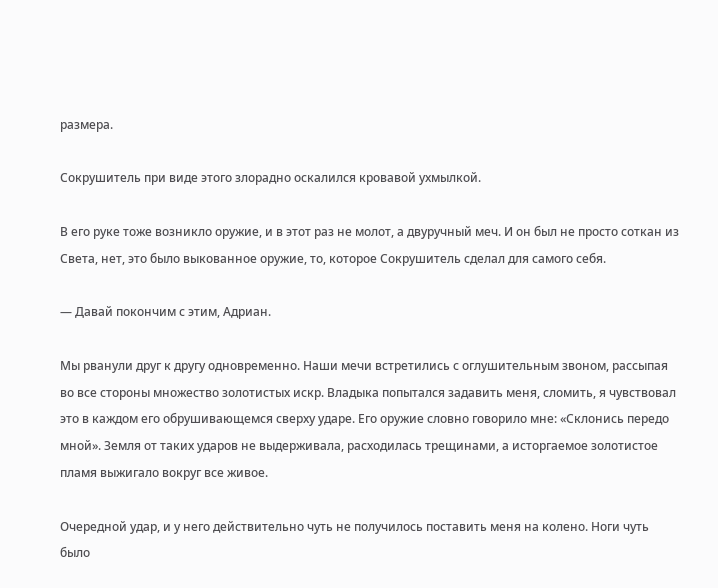размера.

Сокрушитель при виде этого злорадно оскалился кровавой ухмылкой.

В его руке тоже возникло оружие, и в этот раз не молот, а двуручный меч. И он был не просто соткан из Света, нет, это было выкованное оружие, то, которое Сокрушитель сделал для самого себя.

— Давай покончим с этим, Адриан.

Мы рванули друг к другу одновременно. Наши мечи встретились с оглушительным звоном, рассыпая во все стороны множество золотистых искр. Владыка попытался задавить меня, сломить, я чувствовал это в каждом его обрушивающемся сверху ударе. Его оружие словно говорило мне: «Склонись передо мной». Земля от таких ударов не выдерживала, расходилась трещинами, а исторгаемое золотистое пламя выжигало вокруг все живое.

Очередной удар, и у него действительно чуть не получилось поставить меня на колено. Ноги чуть было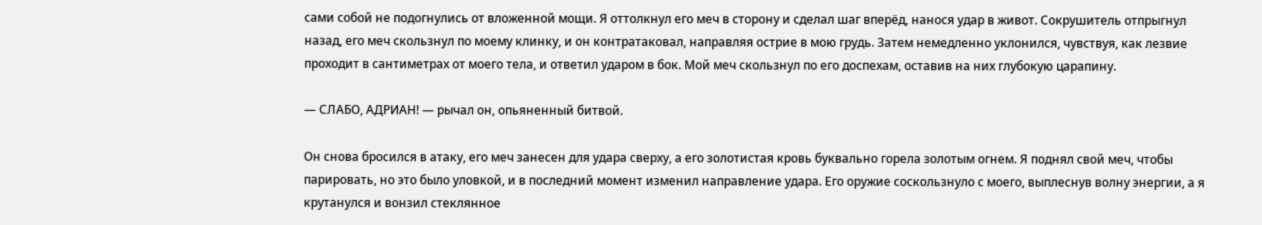сами собой не подогнулись от вложенной мощи. Я оттолкнул его меч в сторону и сделал шаг вперёд, нанося удар в живот. Сокрушитель отпрыгнул назад, его меч скользнул по моему клинку, и он контратаковал, направляя острие в мою грудь. Затем немедленно уклонился, чувствуя, как лезвие проходит в сантиметрах от моего тела, и ответил ударом в бок. Мой меч скользнул по его доспехам, оставив на них глубокую царапину.

— СЛАБО, АДРИАН! — рычал он, опьяненный битвой.

Он снова бросился в атаку, его меч занесен для удара сверху, а его золотистая кровь буквально горела золотым огнем. Я поднял свой меч, чтобы парировать, но это было уловкой, и в последний момент изменил направление удара. Его оружие соскользнуло с моего, выплеснув волну энергии, а я крутанулся и вонзил стеклянное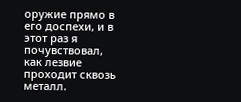оружие прямо в его доспехи, и в этот раз я почувствовал, как лезвие проходит сквозь металл.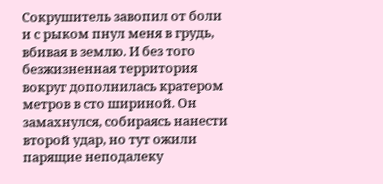Сокрушитель завопил от боли и с рыком пнул меня в грудь, вбивая в землю. И без того безжизненная территория вокруг дополнилась кратером метров в сто шириной. Он замахнулся, собираясь нанести второй удар, но тут ожили парящие неподалеку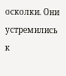осколки. Они устремились к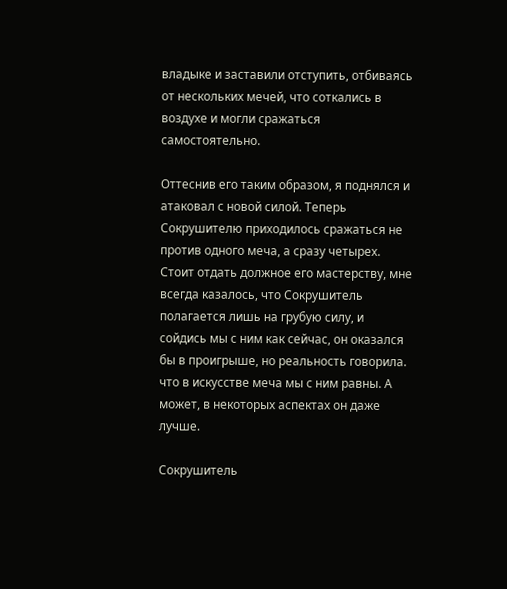владыке и заставили отступить, отбиваясь от нескольких мечей, что соткались в воздухе и могли сражаться самостоятельно.

Оттеснив его таким образом, я поднялся и атаковал с новой силой. Теперь Сокрушителю приходилось сражаться не против одного меча, а сразу четырех. Стоит отдать должное его мастерству, мне всегда казалось, что Сокрушитель полагается лишь на грубую силу, и сойдись мы с ним как сейчас, он оказался бы в проигрыше, но реальность говорила. что в искусстве меча мы с ним равны. А может, в некоторых аспектах он даже лучше.

Сокрушитель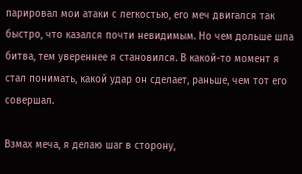парировал мои атаки с легкостью, его меч двигался так быстро, что казался почти невидимым. Но чем дольше шла битва, тем увереннее я становился. В какой-то момент я стал понимать, какой удар он сделает, раньше, чем тот его совершал.

Взмах меча, я делаю шаг в сторону,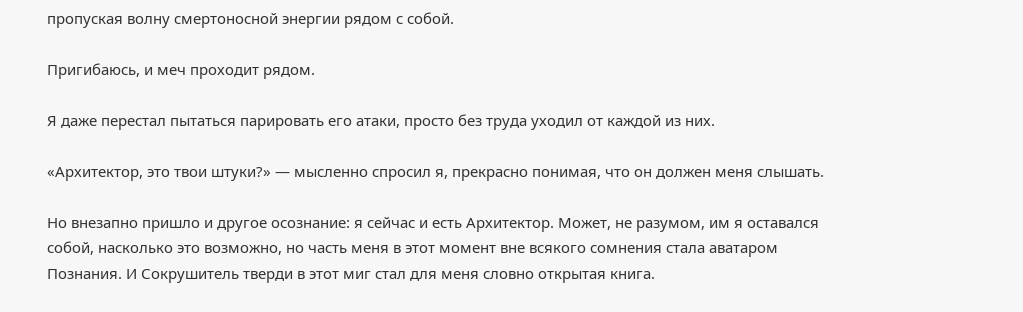пропуская волну смертоносной энергии рядом с собой.

Пригибаюсь, и меч проходит рядом.

Я даже перестал пытаться парировать его атаки, просто без труда уходил от каждой из них.

«Архитектор, это твои штуки?» — мысленно спросил я, прекрасно понимая, что он должен меня слышать.

Но внезапно пришло и другое осознание: я сейчас и есть Архитектор. Может, не разумом, им я оставался собой, насколько это возможно, но часть меня в этот момент вне всякого сомнения стала аватаром Познания. И Сокрушитель тверди в этот миг стал для меня словно открытая книга.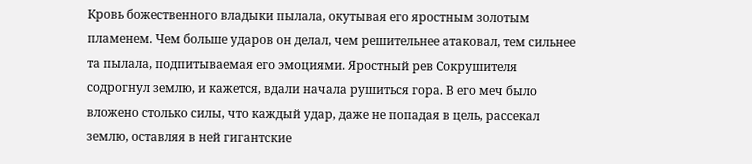Кровь божественного владыки пылала, окутывая его яростным золотым пламенем. Чем больше ударов он делал, чем решительнее атаковал, тем сильнее та пылала, подпитываемая его эмоциями. Яростный рев Сокрушителя содрогнул землю, и кажется, вдали начала рушиться гора. В его меч было вложено столько силы, что каждый удар, даже не попадая в цель, рассекал землю, оставляя в ней гигантские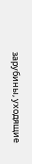зарубины, уходящие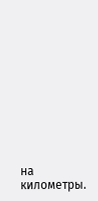на километры.